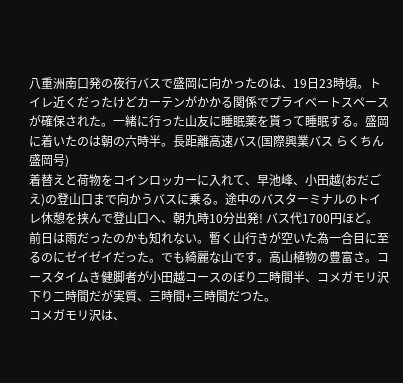八重洲南口発の夜行バスで盛岡に向かったのは、19日23時頃。トイレ近くだったけどカーテンがかかる関係でプライベートスペースが確保された。一緒に行った山友に睡眠薬を貰って睡眠する。盛岡に着いたのは朝の六時半。長距離高速バス(国際興業バス らくちん盛岡号)
着替えと荷物をコインロッカーに入れて、早池峰、小田越(おだごえ)の登山口まで向かうバスに乗る。途中のバスターミナルのトイレ休憩を挟んで登山口へ、朝九時10分出発! バス代1700円ほど。
前日は雨だったのかも知れない。暫く山行きが空いた為一合目に至るのにゼイゼイだった。でも綺麗な山です。高山植物の豊富さ。コースタイムき健脚者が小田越コースのぼり二時間半、コメガモリ沢下り二時間だが実質、三時間+三時間だつた。
コメガモリ沢は、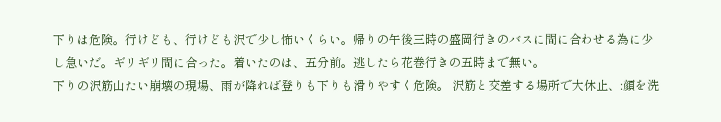下りは危険。行けども、行けども沢で少し怖いくらい。帰りの午後三時の盛岡行きのバスに間に合わせる為に少し急いだ。ギリギリ間に合った。着いたのは、五分前。逃したら花巻行きの五時まで無い。
下りの沢筋山たい崩壊の現場、雨が降れば登りも下りも滑りやすく危険。 沢筋と交差する場所で大休止、:顔を洗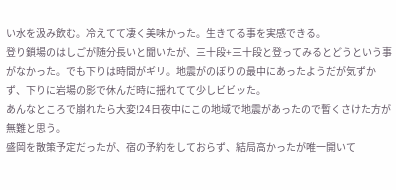い水を汲み飲む。冷えてて凄く美味かった。生きてる事を実感できる。
登り鎖場のはしごが随分長いと聞いたが、三十段+三十段と登ってみるとどうという事がなかった。でも下りは時間がギリ。地震がのぼりの最中にあったようだが気ずかず、下りに岩場の影で休んだ時に揺れてて少しビビッた。
あんなところで崩れたら大変!24日夜中にこの地域で地震があったので暫くさけた方が無難と思う。
盛岡を散策予定だったが、宿の予約をしておらず、結局高かったが唯一開いて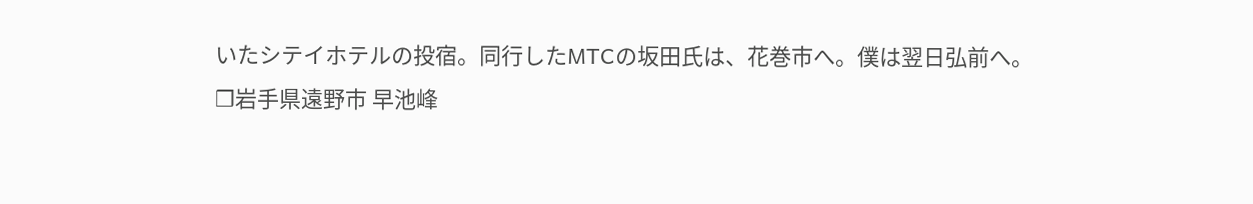いたシテイホテルの投宿。同行したMTCの坂田氏は、花巻市へ。僕は翌日弘前へ。
❒岩手県遠野市 早池峰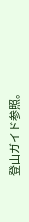登山ガイド参照。